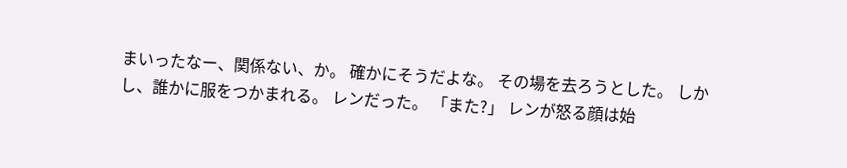まいったなー、関係ない、か。 確かにそうだよな。 その場を去ろうとした。 しかし、誰かに服をつかまれる。 レンだった。 「また?」 レンが怒る顔は始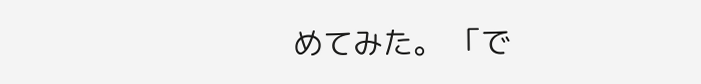めてみた。 「で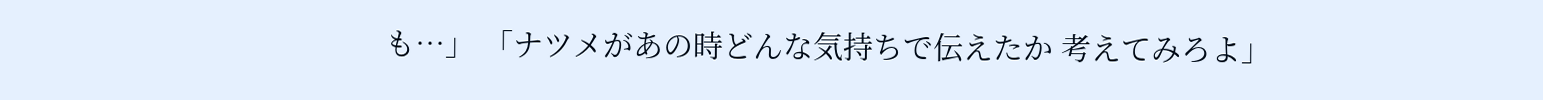も…」 「ナツメがあの時どんな気持ちで伝えたか 考えてみろよ」